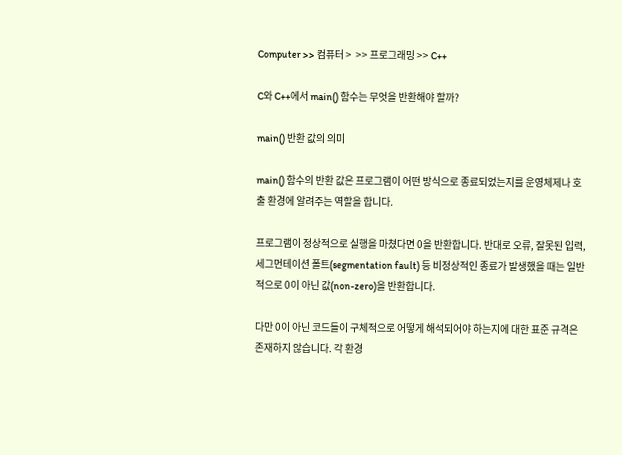Computer >> 컴퓨터 >  >> 프로그래밍 >> C++

C와 C++에서 main() 함수는 무엇을 반환해야 할까?

main() 반환 값의 의미

main() 함수의 반환 값은 프로그램이 어떤 방식으로 종료되었는지를 운영체제나 호출 환경에 알려주는 역할을 합니다.

프로그램이 정상적으로 실행을 마쳤다면 0을 반환합니다. 반대로 오류, 잘못된 입력, 세그먼테이션 폴트(segmentation fault) 등 비정상적인 종료가 발생했을 때는 일반적으로 0이 아닌 값(non-zero)을 반환합니다.

다만 0이 아닌 코드들이 구체적으로 어떻게 해석되어야 하는지에 대한 표준 규격은 존재하지 않습니다. 각 환경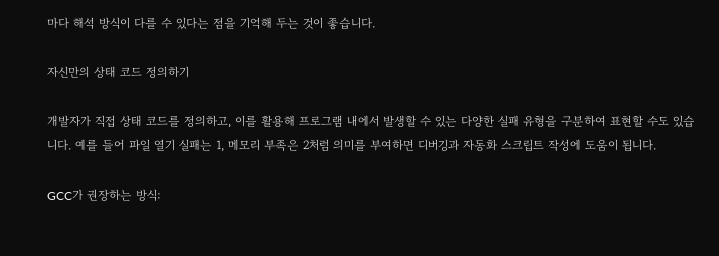마다 해석 방식이 다를 수 있다는 점을 기억해 두는 것이 좋습니다.

자신만의 상태 코드 정의하기

개발자가 직접 상태 코드를 정의하고, 이를 활용해 프로그램 내에서 발생할 수 있는 다양한 실패 유형을 구분하여 표현할 수도 있습니다. 예를 들어 파일 열기 실패는 1, 메모리 부족은 2처럼 의미를 부여하면 디버깅과 자동화 스크립트 작성에 도움이 됩니다.

GCC가 권장하는 방식: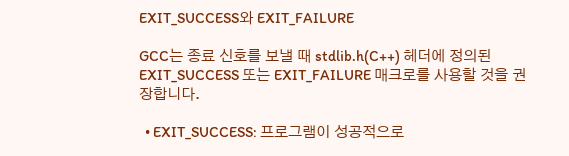EXIT_SUCCESS와 EXIT_FAILURE

GCC는 종료 신호를 보낼 때 stdlib.h(C++) 헤더에 정의된 EXIT_SUCCESS 또는 EXIT_FAILURE 매크로를 사용할 것을 권장합니다.

  • EXIT_SUCCESS: 프로그램이 성공적으로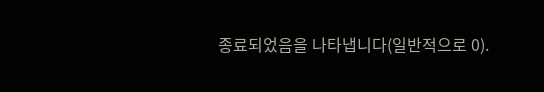종료되었음을 나타냅니다(일반적으로 0).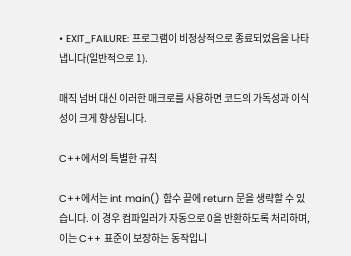• EXIT_FAILURE: 프로그램이 비정상적으로 종료되었음을 나타냅니다(일반적으로 1).

매직 넘버 대신 이러한 매크로를 사용하면 코드의 가독성과 이식성이 크게 향상됩니다.

C++에서의 특별한 규칙

C++에서는 int main() 함수 끝에 return 문을 생략할 수 있습니다. 이 경우 컴파일러가 자동으로 0을 반환하도록 처리하며, 이는 C++ 표준이 보장하는 동작입니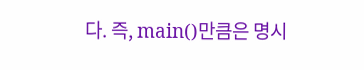다. 즉, main()만큼은 명시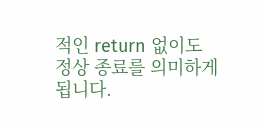적인 return 없이도 정상 종료를 의미하게 됩니다.